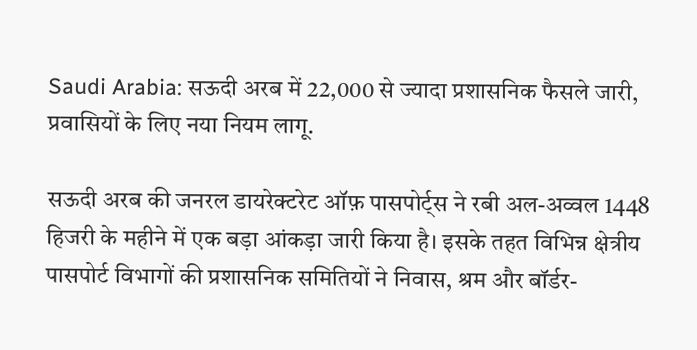Saudi Arabia: सऊदी अरब में 22,000 से ज्यादा प्रशासनिक फैसले जारी, प्रवासियों के लिए नया नियम लागू.

सऊदी अरब की जनरल डायरेक्टरेट ऑफ़ पासपोर्ट्स ने रबी अल-अव्वल 1448 हिजरी के महीने में एक बड़ा आंकड़ा जारी किया है। इसके तहत विभिन्न क्षेत्रीय पासपोर्ट विभागों की प्रशासनिक समितियों ने निवास, श्रम और बॉर्डर-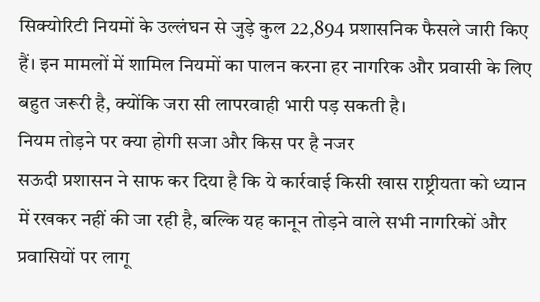सिक्योरिटी नियमों के उल्लंघन से जुड़े कुल 22,894 प्रशासनिक फैसले जारी किए हैं। इन मामलों में शामिल नियमों का पालन करना हर नागरिक और प्रवासी के लिए बहुत जरूरी है, क्योंकि जरा सी लापरवाही भारी पड़ सकती है।
नियम तोड़ने पर क्या होगी सजा और किस पर है नजर
सऊदी प्रशासन ने साफ कर दिया है कि ये कार्रवाई किसी खास राष्ट्रीयता को ध्यान में रखकर नहीं की जा रही है, बल्कि यह कानून तोड़ने वाले सभी नागरिकों और प्रवासियों पर लागू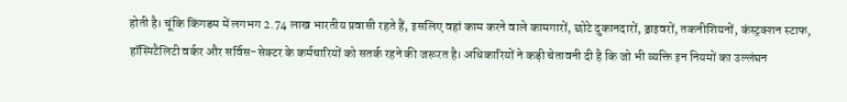होती है। चूंकि किंगडम में लगभग 2.74 लाख भारतीय प्रवासी रहते हैं, इसलिए वहां काम करने वाले कामगारों, छोटे दुकानदारों, ड्राइवरों, तकनीशियनों, कंस्ट्रक्शन स्टाफ, हॉस्पिटैलिटी वर्कर और सर्विस-सेक्टर के कर्मचारियों को सतर्क रहने की जरूरत है। अधिकारियों ने कड़ी चेतावनी दी है कि जो भी व्यक्ति इन नियमों का उल्लंघन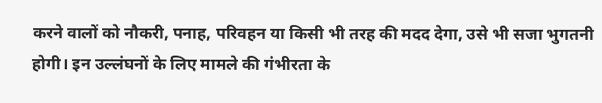करने वालों को नौकरी, पनाह, परिवहन या किसी भी तरह की मदद देगा, उसे भी सजा भुगतनी होगी। इन उल्लंघनों के लिए मामले की गंभीरता के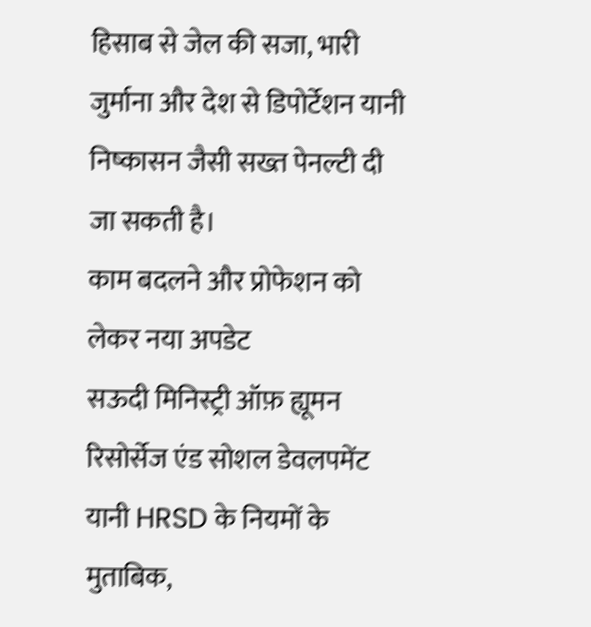हिसाब से जेल की सजा, भारी जुर्माना और देश से डिपोर्टेशन यानी निष्कासन जैसी सख्त पेनल्टी दी जा सकती है।
काम बदलने और प्रोफेशन को लेकर नया अपडेट
सऊदी मिनिस्ट्री ऑफ़ ह्यूमन रिसोर्सेज एंड सोशल डेवलपमेंट यानी HRSD के नियमों के मुताबिक,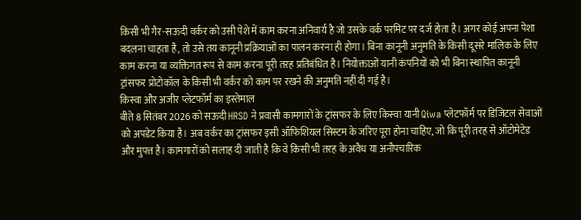किसी भी गैर-सऊदी वर्कर को उसी पेशे में काम करना अनिवार्य है जो उसके वर्क परमिट पर दर्ज होता है। अगर कोई अपना पेशा बदलना चाहता है, तो उसे तय कानूनी प्रक्रियाओं का पालन करना ही होगा। बिना कानूनी अनुमति के किसी दूसरे मालिक के लिए काम करना या व्यक्तिगत रूप से काम करना पूरी तरह प्रतिबंधित है। नियोक्ताओं यानी कंपनियों को भी बिना स्थापित कानूनी ट्रांसफर प्रोटोकॉल के किसी भी वर्कर को काम पर रखने की अनुमति नहीं दी गई है।
किस्वा और अजीर प्लेटफॉर्म का इस्तेमाल
बीते 8 सितंबर 2026 को सऊदी HRSD ने प्रवासी कामगारों के ट्रांसफर के लिए किस्वा यानी Qiwa प्लेटफॉर्म पर डिजिटल सेवाओं को अपडेट किया है। अब वर्कर का ट्रांसफर इसी ऑफिशियल सिस्टम के जरिए पूरा होना चाहिए, जो कि पूरी तरह से ऑटोमेटेड और मुफ्त है। कामगारों को सलाह दी जाती है कि वे किसी भी तरह के अवैध या अनौपचारिक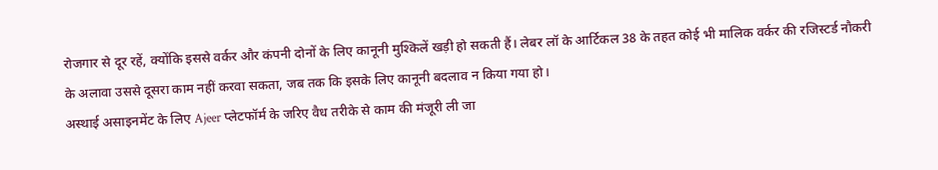रोजगार से दूर रहें, क्योंकि इससे वर्कर और कंपनी दोनों के लिए कानूनी मुश्किलें खड़ी हो सकती हैं। लेबर लॉ के आर्टिकल 38 के तहत कोई भी मालिक वर्कर की रजिस्टर्ड नौकरी के अलावा उससे दूसरा काम नहीं करवा सकता, जब तक कि इसके लिए कानूनी बदलाव न किया गया हो।
अस्थाई असाइनमेंट के लिए Ajeer प्लेटफॉर्म के जरिए वैध तरीके से काम की मंजूरी ली जा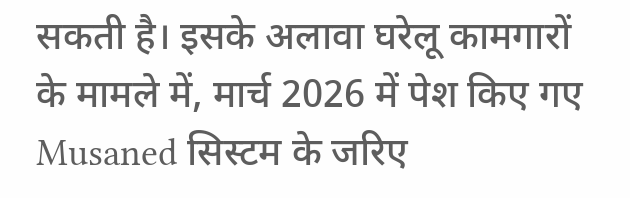सकती है। इसके अलावा घरेलू कामगारों के मामले में, मार्च 2026 में पेश किए गए Musaned सिस्टम के जरिए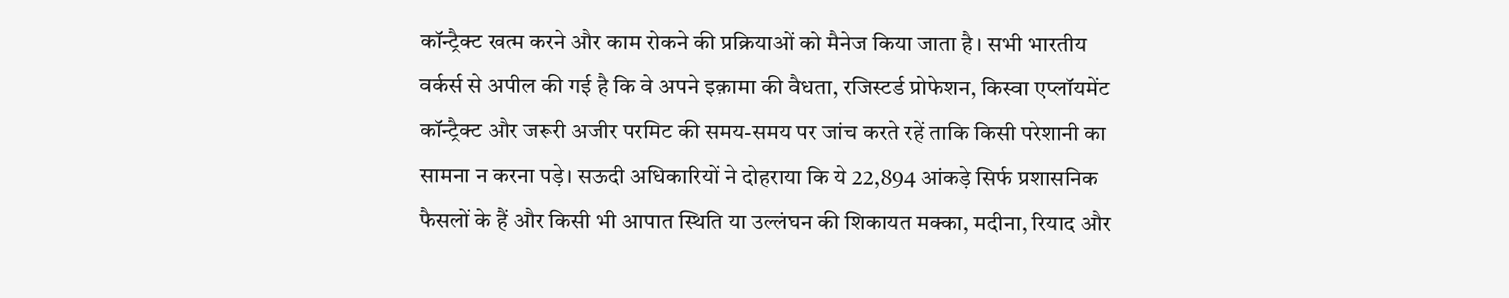कॉन्ट्रैक्ट खत्म करने और काम रोकने की प्रक्रियाओं को मैनेज किया जाता है। सभी भारतीय वर्कर्स से अपील की गई है कि वे अपने इक़ामा की वैधता, रजिस्टर्ड प्रोफेशन, किस्वा एप्लॉयमेंट कॉन्ट्रैक्ट और जरूरी अजीर परमिट की समय-समय पर जांच करते रहें ताकि किसी परेशानी का सामना न करना पड़े। सऊदी अधिकारियों ने दोहराया कि ये 22,894 आंकड़े सिर्फ प्रशासनिक फैसलों के हैं और किसी भी आपात स्थिति या उल्लंघन की शिकायत मक्का, मदीना, रियाद और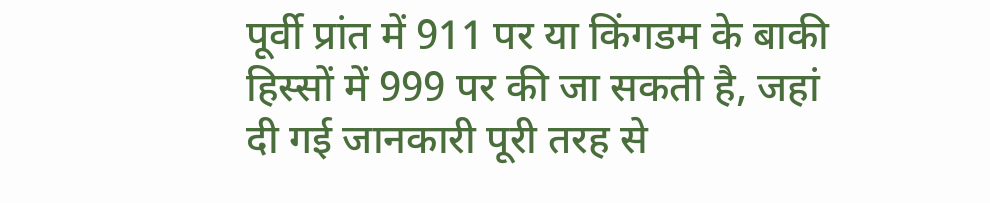पूर्वी प्रांत में 911 पर या किंगडम के बाकी हिस्सों में 999 पर की जा सकती है, जहां दी गई जानकारी पूरी तरह से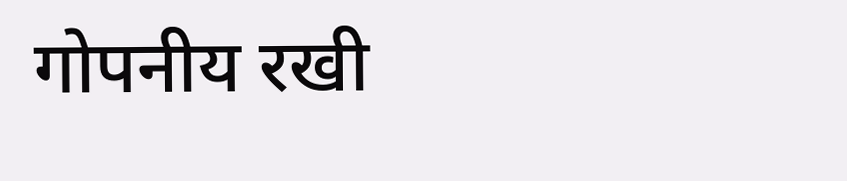गोपनीय रखी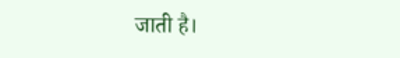जाती है।